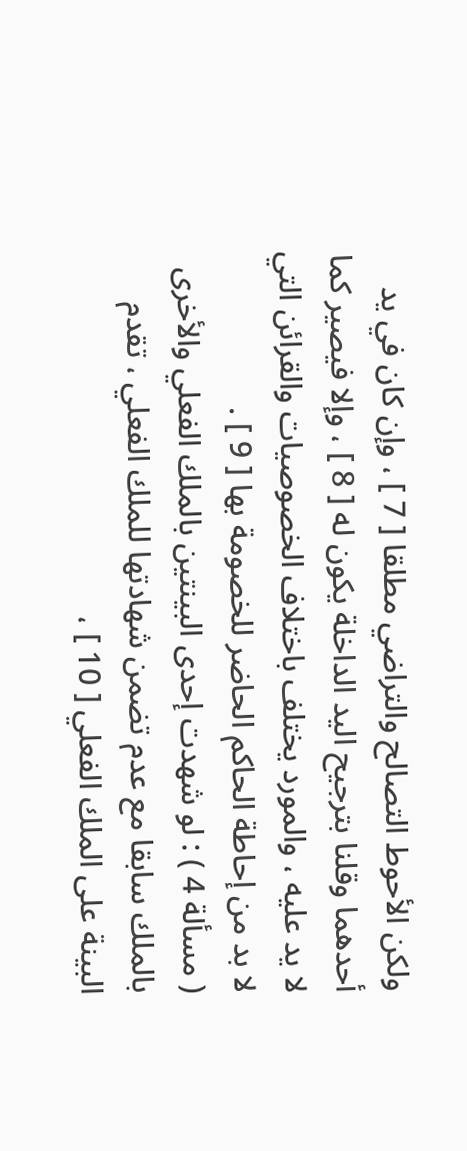ولكن الأحوط التصالح والتراضي مطلقا [ 7 ] ، وإن كان في يد أحدهما وقلنا بترجيح اليد الداخلة يكون له [ 8 ] ، وإلا فيصير كما لا يد عليه ، والمورد يختلف باختلاف الخصوصيات والقرائن التي لا بد من إحاطة الحاكم الحاضر للخصومة بها [ 9 ] .
( مسألة 4 ) : لو شهدت إحدى البينتين بالملك الفعلي والأخرى بالملك سابقا مع عدم تضمن شهادتها للملك الفعلي ، تقدم البينة على الملك الفعلي [ 10 ] ،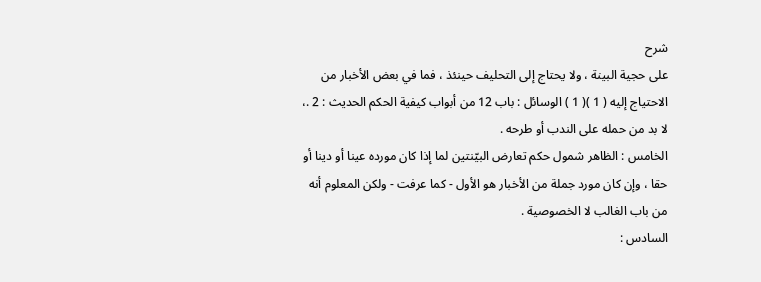شرح
على حجية البينة ، ولا يحتاج إلى التحليف حينئذ ، فما في بعض الأخبار من الاحتياج إليه ( 1 )( 1 ) الوسائل : باب 12 من أبواب كيفية الحكم الحديث : 2 .، لا بد من حمله على الندب أو طرحه .
الخامس : الظاهر شمول حكم تعارض البيّنتين لما إذا كان مورده عينا أو دينا أو حقا ، وإن كان مورد جملة من الأخبار هو الأول - كما عرفت - ولكن المعلوم أنه من باب الغالب لا الخصوصية .
السادس :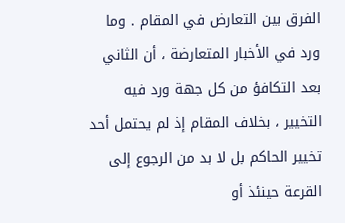الفرق بين التعارض في المقام . وما ورد في الأخبار المتعارضة ، أن الثاني بعد التكافؤ من كل جهة ورد فيه التخيير ، بخلاف المقام إذ لم يحتمل أحد تخيير الحاكم بل لا بد من الرجوع إلى القرعة حينئذ أو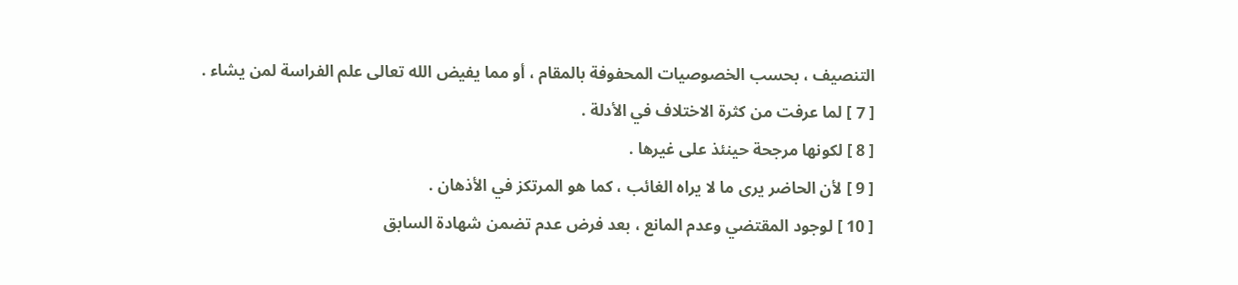التنصيف ، بحسب الخصوصيات المحفوفة بالمقام ، أو مما يفيض الله تعالى علم الفراسة لمن يشاء .
[ 7 ] لما عرفت من كثرة الاختلاف في الأدلة .
[ 8 ] لكونها مرجحة حينئذ على غيرها .
[ 9 ] لأن الحاضر يرى ما لا يراه الغائب ، كما هو المرتكز في الأذهان .
[ 10 ] لوجود المقتضي وعدم المانع ، بعد فرض عدم تضمن شهادة السابق